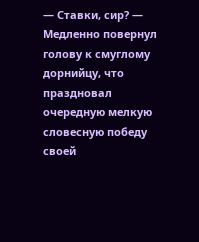— Ставки, сир? — Медленно повернул голову к смуглому дорнийцу, что праздновал очередную мелкую словесную победу своей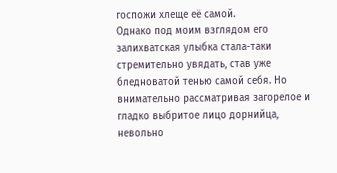госпожи хлеще её самой.
Однако под моим взглядом его залихватская улыбка стала-таки стремительно увядать, став уже бледноватой тенью самой себя. Но внимательно рассматривая загорелое и гладко выбритое лицо дорнийца, невольно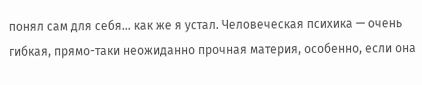понял сам для себя… как же я устал. Человеческая психика — очень гибкая, прямо-таки неожиданно прочная материя, особенно, если она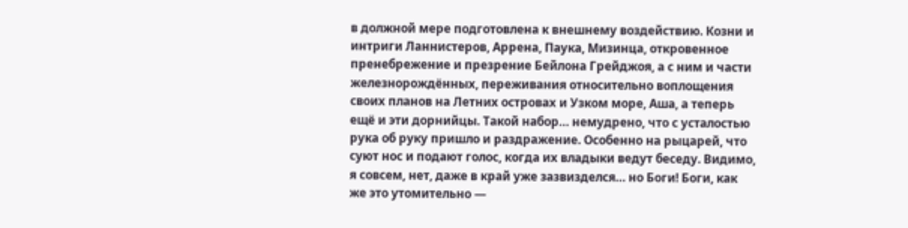в должной мере подготовлена к внешнему воздействию. Козни и интриги Ланнистеров, Аррена, Паука, Мизинца, откровенное пренебрежение и презрение Бейлона Грейджоя, а с ним и части железнорождённых, переживания относительно воплощения своих планов на Летних островах и Узком море, Аша, а теперь ещё и эти дорнийцы. Такой набор… немудрено, что с усталостью рука об руку пришло и раздражение. Особенно на рыцарей, что суют нос и подают голос, когда их владыки ведут беседу. Видимо, я совсем, нет, даже в край уже зазвизделся… но Боги! Боги, как же это утомительно —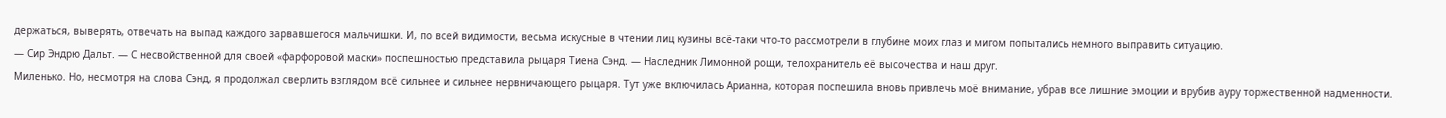держаться, выверять, отвечать на выпад каждого зарвавшегося мальчишки. И, по всей видимости, весьма искусные в чтении лиц кузины всё-таки что-то рассмотрели в глубине моих глаз и мигом попытались немного выправить ситуацию.
— Сир Эндрю Дальт. — С несвойственной для своей «фарфоровой маски» поспешностью представила рыцаря Тиена Сэнд. — Наследник Лимонной рощи, телохранитель её высочества и наш друг.
Миленько. Но, несмотря на слова Сэнд, я продолжал сверлить взглядом всё сильнее и сильнее нервничающего рыцаря. Тут уже включилась Арианна, которая поспешила вновь привлечь моё внимание, убрав все лишние эмоции и врубив ауру торжественной надменности.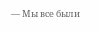— Мы все были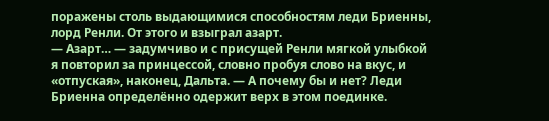поражены столь выдающимися способностям леди Бриенны, лорд Ренли. От этого и взыграл азарт.
— Азарт… — задумчиво и с присущей Ренли мягкой улыбкой я повторил за принцессой, словно пробуя слово на вкус, и «отпуская», наконец, Дальта. — А почему бы и нет? Леди Бриенна определённо одержит верх в этом поединке.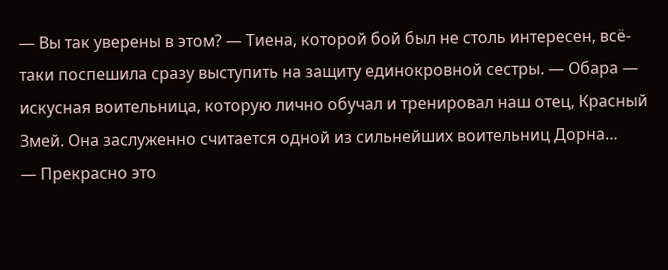— Вы так уверены в этом? — Тиена, которой бой был не столь интересен, всё-таки поспешила сразу выступить на защиту единокровной сестры. — Обара — искусная воительница, которую лично обучал и тренировал наш отец, Красный Змей. Она заслуженно считается одной из сильнейших воительниц Дорна…
— Прекрасно это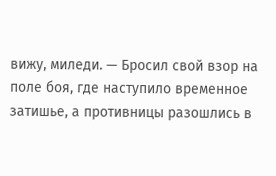вижу, миледи. — Бросил свой взор на поле боя, где наступило временное затишье, а противницы разошлись в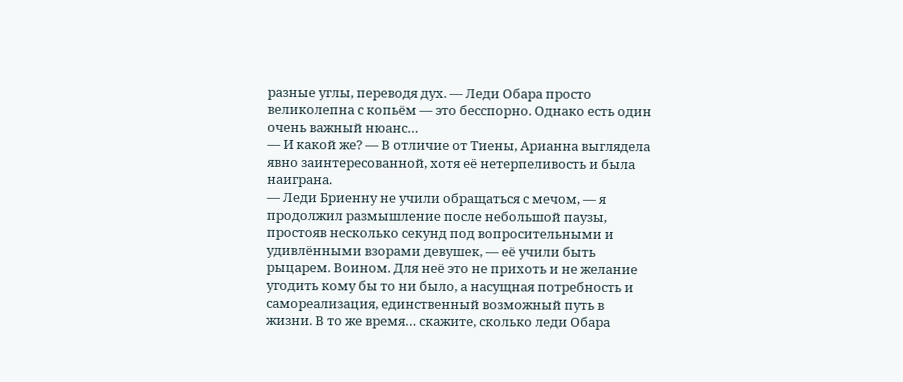разные углы, переводя дух. — Леди Обара просто великолепна с копьём — это бесспорно. Однако есть один очень важный нюанс…
— И какой же? — В отличие от Тиены, Арианна выглядела явно заинтересованной, хотя её нетерпеливость и была наиграна.
— Леди Бриенну не учили обращаться с мечом, — я продолжил размышление после небольшой паузы, простояв несколько секунд под вопросительными и удивлёнными взорами девушек, — её учили быть рыцарем. Воином. Для неё это не прихоть и не желание угодить кому бы то ни было, а насущная потребность и самореализация, единственный возможный путь в жизни. В то же время… скажите, сколько леди Обара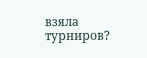взяла турниров?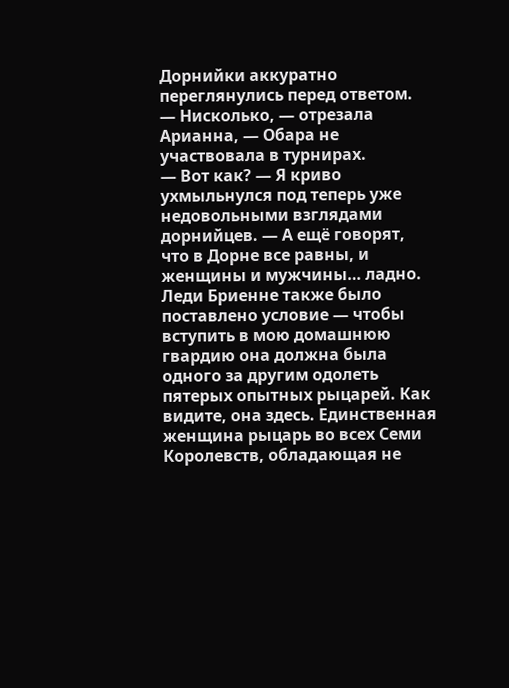Дорнийки аккуратно переглянулись перед ответом.
— Нисколько, — отрезала Арианна, — Обара не участвовала в турнирах.
— Вот как? — Я криво ухмыльнулся под теперь уже недовольными взглядами дорнийцев. — А ещё говорят, что в Дорне все равны, и женщины и мужчины… ладно. Леди Бриенне также было поставлено условие — чтобы вступить в мою домашнюю гвардию она должна была одного за другим одолеть пятерых опытных рыцарей. Как видите, она здесь. Единственная женщина рыцарь во всех Семи Королевств, обладающая не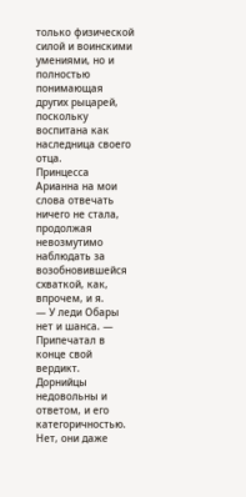только физической силой и воинскими умениями, но и полностью понимающая других рыцарей, поскольку воспитана как наследница своего отца.
Принцесса Арианна на мои слова отвечать ничего не стала, продолжая невозмутимо наблюдать за возобновившейся схваткой, как, впрочем, и я.
— У леди Обары нет и шанса. — Припечатал в конце свой вердикт.
Дорнийцы недовольны и ответом, и его категоричностью. Нет, они даже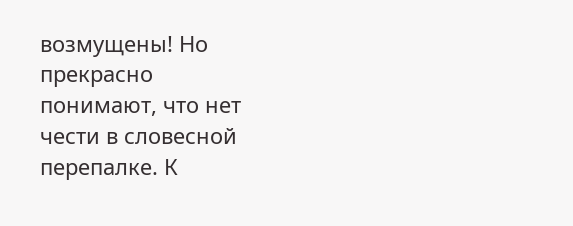возмущены! Но прекрасно понимают, что нет чести в словесной перепалке. К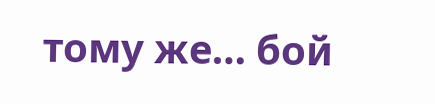тому же… бой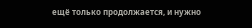ещё только продолжается, и нужно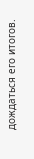дождаться его итогов.